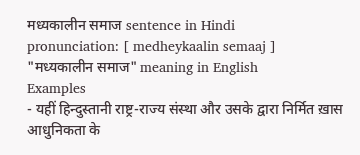मध्यकालीन समाज sentence in Hindi
pronunciation: [ medheykaalin semaaj ]
"मध्यकालीन समाज" meaning in English
Examples
- यहीं हिन्दुस्तानी राष्ट्र-राज्य संस्था और उसके द्वारा निर्मित ख़ास आधुनिकता के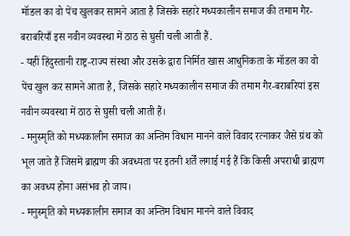मॉडल का वो पेंच खुलकर सामने आता है जिसके सहारे मध्यकालीन समाज की तमाम गैर-बराबरियाँ इस नवीन व्यवस्था में ठाठ से घुसी चली आती हैं.
- यहीं हिंदुस्तानी राष्ट्र-राज्य संस्था और उसके द्वारा निर्मित खास आधुनिकता के मॉडल का वो पेंच खुल कर सामने आता है, जिसके सहारे मध्यकालीन समाज की तमाम गैर-बराबरियां इस नवीन व्यवस्था में ठाठ से घुसी चली आती हैं।
- मनुस्मृति को मध्यकालीन समाज का अन्तिम विधान मानने वाले विवाद रत्नाकर जैसे ग्रंथ को भूल जाते हैं जिसमें ब्राह्मण की अवध्यता पर इतनी शर्तें लगाई गई हैं कि किसी अपराधी ब्राह्मण का अवध्य होना असंभव हो जाय।
- मनुस्मृति को मध्यकालीन समाज का अन्तिम विधान मानने वाले विवाद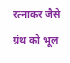रत्नाकर जैसे ग्रंथ को भूल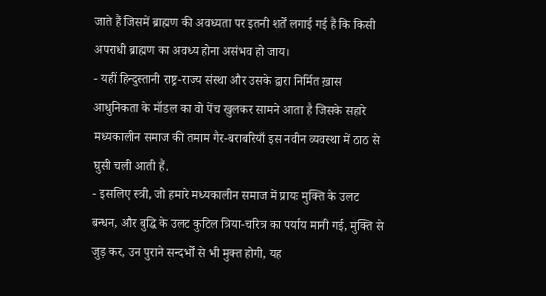जाते हैं जिसमें ब्राह्मण की अवध्यता पर इतनी शर्तें लगाई गई हैं कि किसी अपराधी ब्राह्मण का अवध्य होना असंभव हो जाय।
- यहीं हिन्दुस्तानी राष्ट्र-राज्य संस्था और उसके द्वारा निर्मित ख़ास आधुनिकता के मॉडल का वो पेंच खुलकर सामने आता है जिसके सहारे मध्यकालीन समाज की तमाम गैर-बराबरियाँ इस नवीन व्यवस्था में ठाठ से घुसी चली आती हैं.
- इसलिए स्त्री, जो हमारे मध्यकालीन समाज में प्रायः मुक्ति के उलट बन्धन, और बुद्धि के उलट कुटिल त्रिया-चरित्र का पर्याय मानी गई, मुक्ति से जुड़ कर, उन पुराने सन्दर्भों से भी मुक्त होगी, यह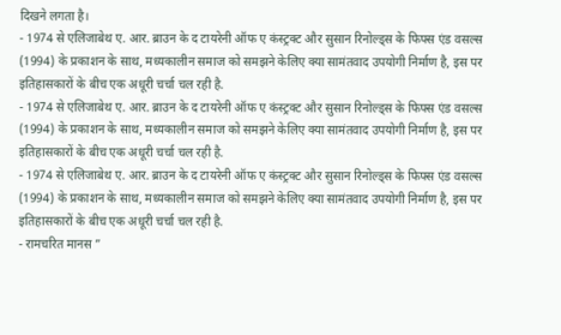दिखने लगता है।
- 1974 से एलिजाबेथ ए. आर. ब्राउन के द टायरेनी ऑफ ए कंस्ट्रक्ट और सुसान रिनोल्ड्स के फिफ्स एंड वसल्स (1994) के प्रकाशन के साथ, मध्यकालीन समाज को समझने केलिए क्या सामंतवाद उपयोगी निर्माण है, इस पर इतिहासकारों के बीच एक अधूरी चर्चा चल रही है.
- 1974 से एलिजाबेथ ए. आर. ब्राउन के द टायरेनी ऑफ ए कंस्ट्रक्ट और सुसान रिनोल्ड्स के फिफ्स एंड वसल्स (1994) के प्रकाशन के साथ, मध्यकालीन समाज को समझने केलिए क्या सामंतवाद उपयोगी निर्माण है, इस पर इतिहासकारों के बीच एक अधूरी चर्चा चल रही है.
- 1974 से एलिजाबेथ ए. आर. ब्राउन के द टायरेनी ऑफ ए कंस्ट्रक्ट और सुसान रिनोल्ड्स के फिफ्स एंड वसल्स (1994) के प्रकाशन के साथ, मध्यकालीन समाज को समझने केलिए क्या सामंतवाद उपयोगी निर्माण है, इस पर इतिहासकारों के बीच एक अधूरी चर्चा चल रही है.
- रामचरित मानस ”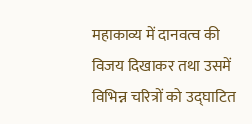महाकाव्य में दानवत्व की विजय दिखाकर तथा उसमें विभिन्न चरित्रों को उद्घाटित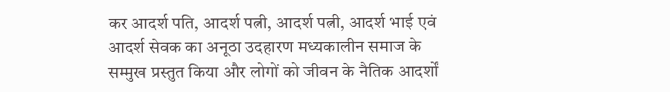कर आदर्श पति, आदर्श पत्नी, आदर्श पत्नी, आदर्श भाई एवं आदर्श सेवक का अनूठा उदहारण मध्यकालीन समाज के सम्मुख प्रस्तुत किया और लोगों को जीवन के नैतिक आदर्शों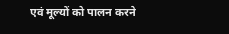एवं मूल्यों को पालन करने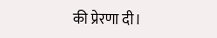की प्रेरणा दी।